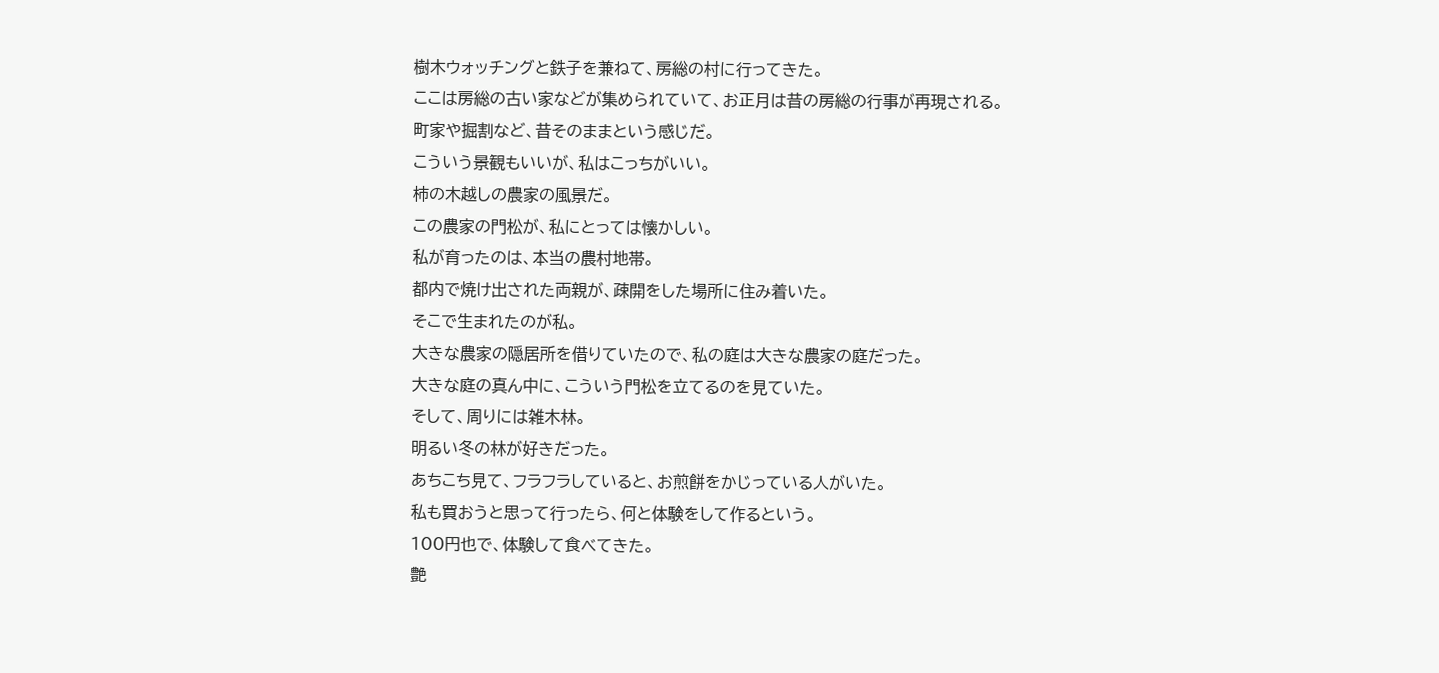樹木ウォッチングと鉄子を兼ねて、房総の村に行ってきた。
ここは房総の古い家などが集められていて、お正月は昔の房総の行事が再現される。
町家や掘割など、昔そのままという感じだ。
こういう景観もいいが、私はこっちがいい。
柿の木越しの農家の風景だ。
この農家の門松が、私にとっては懐かしい。
私が育ったのは、本当の農村地帯。
都内で焼け出された両親が、疎開をした場所に住み着いた。
そこで生まれたのが私。
大きな農家の隠居所を借りていたので、私の庭は大きな農家の庭だった。
大きな庭の真ん中に、こういう門松を立てるのを見ていた。
そして、周りには雑木林。
明るい冬の林が好きだった。
あちこち見て、フラフラしていると、お煎餅をかじっている人がいた。
私も買おうと思って行ったら、何と体験をして作るという。
100円也で、体験して食べてきた。
艶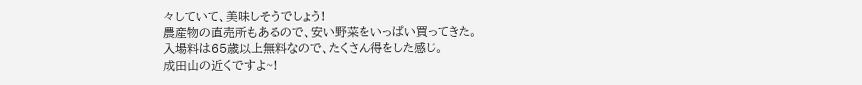々していて、美味しそうでしょう!
農産物の直売所もあるので、安い野菜をいっぱい買ってきた。
入場料は65歳以上無料なので、たくさん得をした感じ。
成田山の近くですよ~!